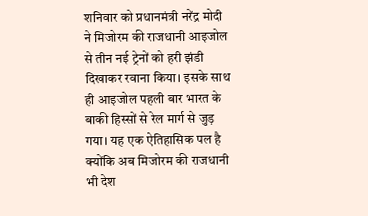शनिवार को प्रधानमंत्री नरेंद्र मोदी ने मिजोरम की राजधानी आइजोल से तीन नई ट्रेनों को हरी झंडी दिखाकर रवाना किया। इसके साथ ही आइजोल पहली बार भारत के बाकी हिस्सों से रेल मार्ग से जुड़ गया। यह एक ऐतिहासिक पल है क्योंकि अब मिजोरम की राजधानी भी देश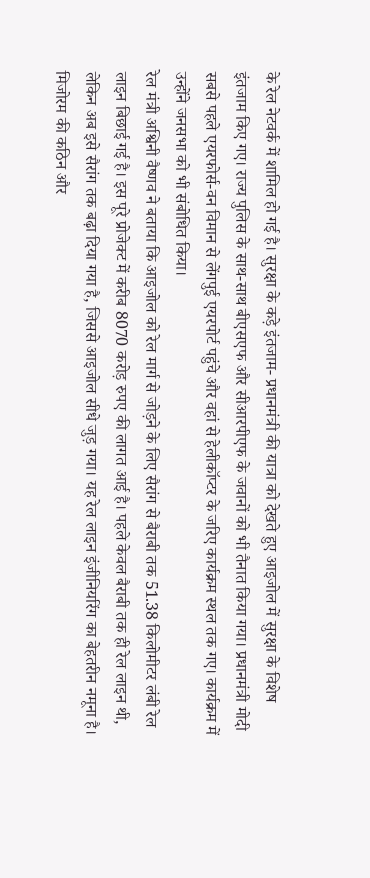के रेल नेटवर्क में शामिल हो गई है। सुरक्षा के कड़े इंतजाम- प्रधानमंत्री की यात्रा को देखते हुए आइजोल में सुरक्षा के विशेष इंतजाम किए गए। राज्य पुलिस के साथ-साथ बीएसएफ और सीआरपीएफ के जवानों को भी तैनात किया गया। प्रधानमंत्री मोदी सबसे पहले एयरफोर्स-वन विमान से लेंगपुई एयरपोर्ट पहुंचे और वहां से हेलीकॉप्टर के जरिए कार्यक्रम स्थल तक गए। कार्यक्रम में उन्होंने जनसभा को भी संबोधित किया।
रेल मंत्री अश्विनी वैष्णव ने बताया कि आइजोल को रेल मार्ग से जोड़ने के लिए सैरांग से बैराबी तक 51.38 किलोमीटर लंबी रेल लाइन बिछाई गई है। इस पूरे प्रोजेक्ट में करीब 8070 करोड़ रुपए की लागत आई है। पहले केवल बैराबी तक ही रेल लाइन थी, लेकिन अब इसे सैरांग तक बढ़ा दिया गया है, जिससे आइजोल सीधे जुड़ गया। यह रेल लाइन इंजीनियरिंग का बेहतरीन नमूना है। मिजोरम की कठिन और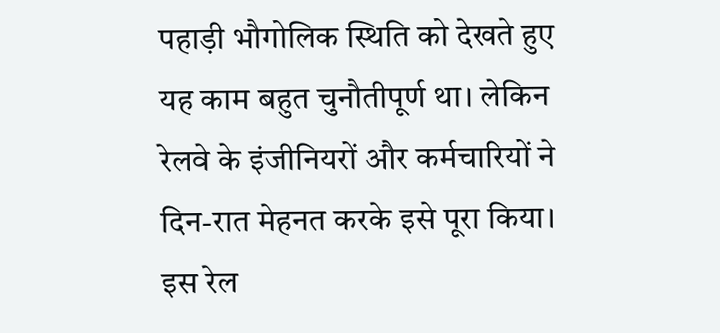पहाड़ी भौगोलिक स्थिति को देखते हुए यह काम बहुत चुनौतीपूर्ण था। लेकिन रेलवे के इंजीनियरों और कर्मचारियों ने दिन-रात मेहनत करके इसे पूरा किया।
इस रेल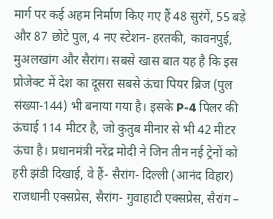मार्ग पर कई अहम निर्माण किए गए हैं 48 सुरंगें, 55 बड़े और 87 छोटे पुल, 4 नए स्टेशन- हरतकी, कावनपुई, मुअलखांग और सैरांग। सबसे खास बात यह है कि इस प्रोजेक्ट में देश का दूसरा सबसे ऊंचा पियर ब्रिज (पुल संख्या-144) भी बनाया गया है। इसके P-4 पिलर की ऊंचाई 114 मीटर है, जो कुतुब मीनार से भी 42 मीटर ऊंचा है। प्रधानमंत्री नरेंद्र मोदी ने जिन तीन नई ट्रेनों को हरी झंडी दिखाई, वे हैं- सैरांग- दिल्ली (आनंद विहार) राजधानी एक्सप्रेस, सैरांग- गुवाहाटी एक्सप्रेस, सैरांग –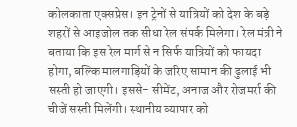कोलकाता एक्सप्रेस। इन ट्रेनों से यात्रियों को देश के बड़े शहरों से आइजोल तक सीधा रेल संपर्क मिलेगा। रेल मंत्री ने बताया कि इस रेल मार्ग से न सिर्फ यात्रियों को फायदा होगा, बल्कि मालगाड़ियों के जरिए सामान की ढुलाई भी सस्ती हो जाएगी। इससे- सीमेंट, अनाज और रोजमर्रा की चीजें सस्ती मिलेंगी। स्थानीय व्यापार को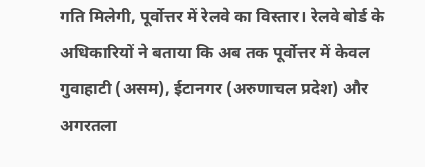गति मिलेगी, पूर्वोत्तर में रेलवे का विस्तार। रेलवे बोर्ड के अधिकारियों ने बताया कि अब तक पूर्वोत्तर में केवल गुवाहाटी (असम), ईटानगर (अरुणाचल प्रदेश) और अगरतला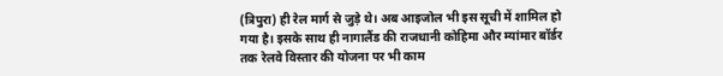(त्रिपुरा) ही रेल मार्ग से जुड़े थे। अब आइजोल भी इस सूची में शामिल हो गया है। इसके साथ ही नागालैंड की राजधानी कोहिमा और म्यांमार बॉर्डर तक रेलवे विस्तार की योजना पर भी काम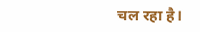चल रहा है।